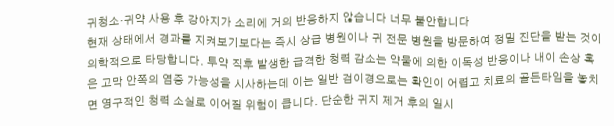귀청소·귀약 사용 후 강아지가 소리에 거의 반응하지 않습니다 너무 불안합니다
현재 상태에서 경과를 지켜보기보다는 즉시 상급 병원이나 귀 전문 병원을 방문하여 정밀 진단을 받는 것이 의학적으로 타당합니다. 투약 직후 발생한 급격한 청력 감소는 약물에 의한 이독성 반응이나 내이 손상 혹은 고막 안쪽의 염증 가능성을 시사하는데 이는 일반 검이경으로는 확인이 어렵고 치료의 골든타임을 놓치면 영구적인 청력 소실로 이어질 위험이 큽니다. 단순한 귀지 제거 후의 일시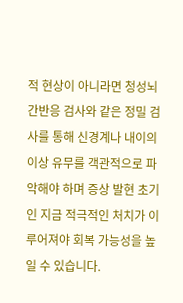적 현상이 아니라면 청성뇌간반응 검사와 같은 정밀 검사를 통해 신경계나 내이의 이상 유무를 객관적으로 파악해야 하며 증상 발현 초기인 지금 적극적인 처치가 이루어져야 회복 가능성을 높일 수 있습니다.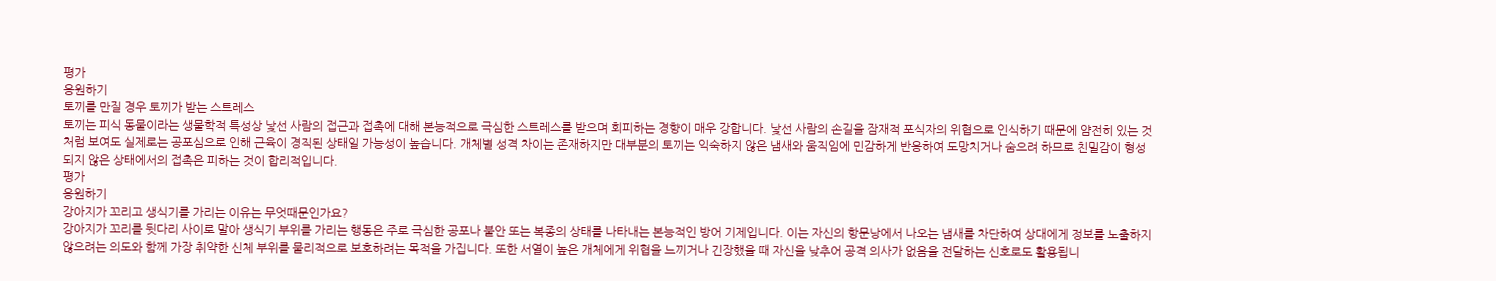평가
응원하기
토끼를 만질 경우 토끼가 받는 스트레스
토끼는 피식 동물이라는 생물학적 특성상 낯선 사람의 접근과 접촉에 대해 본능적으로 극심한 스트레스를 받으며 회피하는 경향이 매우 강합니다. 낯선 사람의 손길을 잠재적 포식자의 위협으로 인식하기 때문에 얌전히 있는 것처럼 보여도 실제로는 공포심으로 인해 근육이 경직된 상태일 가능성이 높습니다. 개체별 성격 차이는 존재하지만 대부분의 토끼는 익숙하지 않은 냄새와 움직임에 민감하게 반응하여 도망치거나 숨으려 하므로 친밀감이 형성되지 않은 상태에서의 접촉은 피하는 것이 합리적입니다.
평가
응원하기
강아지가 꼬리고 생식기를 가리는 이유는 무엇때문인가요?
강아지가 꼬리를 뒷다리 사이로 말아 생식기 부위를 가리는 행동은 주로 극심한 공포나 불안 또는 복종의 상태를 나타내는 본능적인 방어 기제입니다. 이는 자신의 항문낭에서 나오는 냄새를 차단하여 상대에게 정보를 노출하지 않으려는 의도와 함께 가장 취약한 신체 부위를 물리적으로 보호하려는 목적을 가집니다. 또한 서열이 높은 개체에게 위협을 느끼거나 긴장했을 때 자신을 낮추어 공격 의사가 없음을 전달하는 신호로도 활용됩니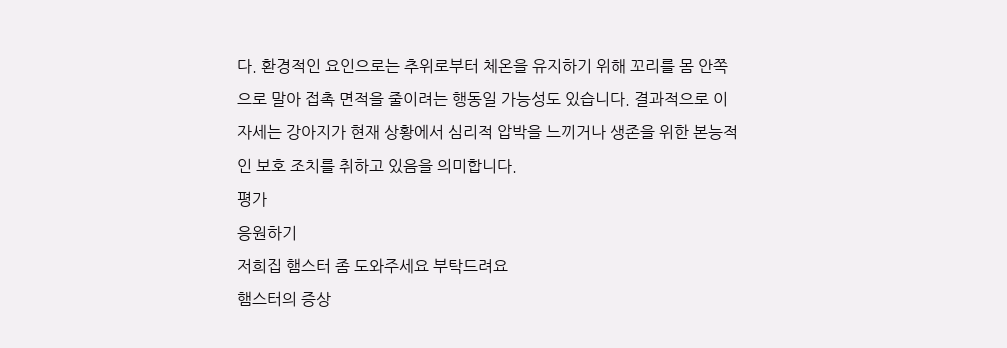다. 환경적인 요인으로는 추위로부터 체온을 유지하기 위해 꼬리를 몸 안쪽으로 말아 접촉 면적을 줄이려는 행동일 가능성도 있습니다. 결과적으로 이 자세는 강아지가 현재 상황에서 심리적 압박을 느끼거나 생존을 위한 본능적인 보호 조치를 취하고 있음을 의미합니다.
평가
응원하기
저희집 햄스터 좀 도와주세요 부탁드려요
햄스터의 증상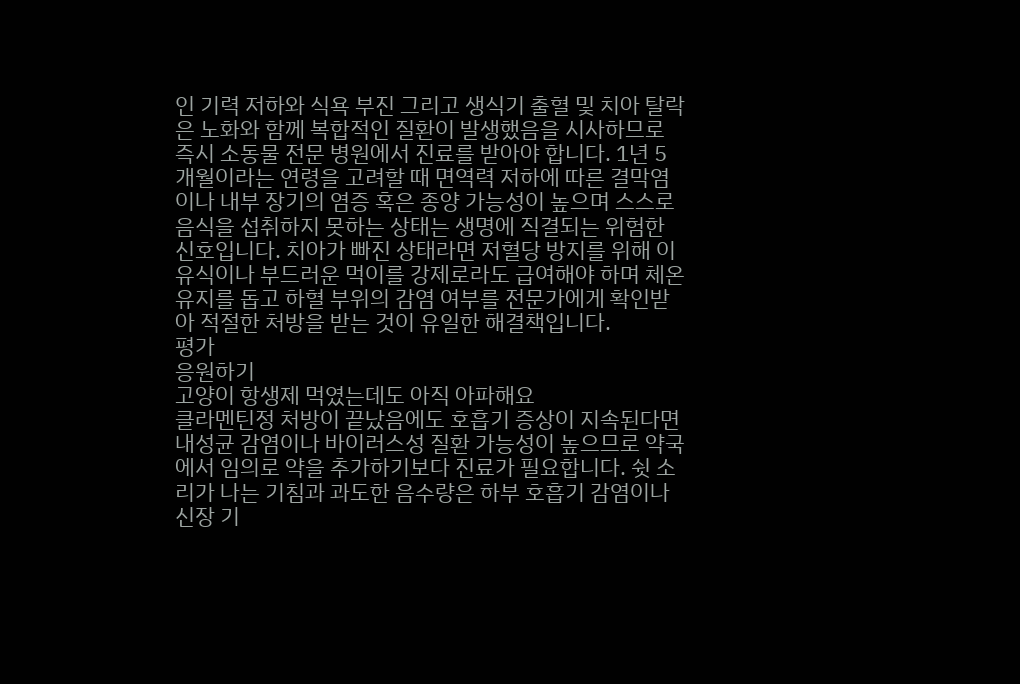인 기력 저하와 식욕 부진 그리고 생식기 출혈 및 치아 탈락은 노화와 함께 복합적인 질환이 발생했음을 시사하므로 즉시 소동물 전문 병원에서 진료를 받아야 합니다. 1년 5개월이라는 연령을 고려할 때 면역력 저하에 따른 결막염이나 내부 장기의 염증 혹은 종양 가능성이 높으며 스스로 음식을 섭취하지 못하는 상태는 생명에 직결되는 위험한 신호입니다. 치아가 빠진 상태라면 저혈당 방지를 위해 이유식이나 부드러운 먹이를 강제로라도 급여해야 하며 체온 유지를 돕고 하혈 부위의 감염 여부를 전문가에게 확인받아 적절한 처방을 받는 것이 유일한 해결책입니다.
평가
응원하기
고양이 항생제 먹였는데도 아직 아파해요
클라멘틴정 처방이 끝났음에도 호흡기 증상이 지속된다면 내성균 감염이나 바이러스성 질환 가능성이 높으므로 약국에서 임의로 약을 추가하기보다 진료가 필요합니다. 쉿 소리가 나는 기침과 과도한 음수량은 하부 호흡기 감염이나 신장 기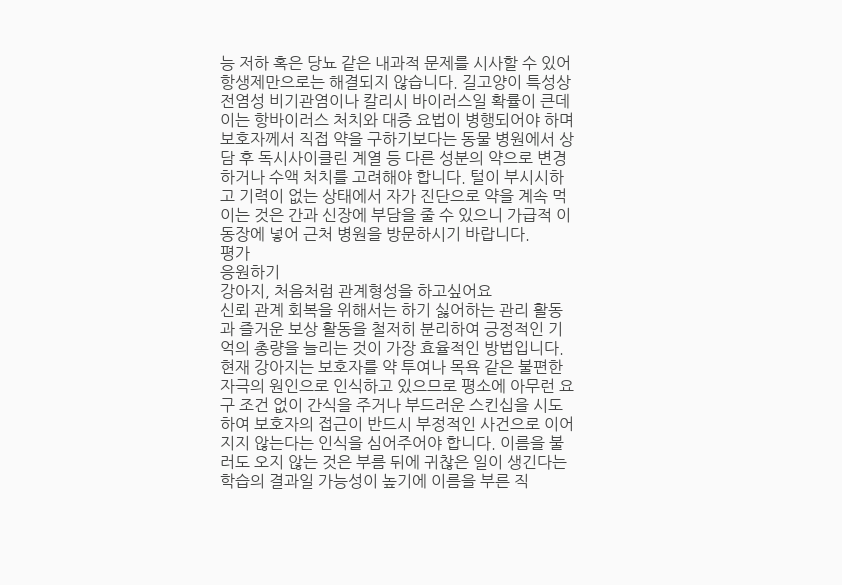능 저하 혹은 당뇨 같은 내과적 문제를 시사할 수 있어 항생제만으로는 해결되지 않습니다. 길고양이 특성상 전염성 비기관염이나 칼리시 바이러스일 확률이 큰데 이는 항바이러스 처치와 대증 요법이 병행되어야 하며 보호자께서 직접 약을 구하기보다는 동물 병원에서 상담 후 독시사이클린 계열 등 다른 성분의 약으로 변경하거나 수액 처치를 고려해야 합니다. 털이 부시시하고 기력이 없는 상태에서 자가 진단으로 약을 계속 먹이는 것은 간과 신장에 부담을 줄 수 있으니 가급적 이동장에 넣어 근처 병원을 방문하시기 바랍니다.
평가
응원하기
강아지, 처음처럼 관계형성을 하고싶어요
신뢰 관계 회복을 위해서는 하기 싫어하는 관리 활동과 즐거운 보상 활동을 철저히 분리하여 긍정적인 기억의 총량을 늘리는 것이 가장 효율적인 방법입니다. 현재 강아지는 보호자를 약 투여나 목욕 같은 불편한 자극의 원인으로 인식하고 있으므로 평소에 아무런 요구 조건 없이 간식을 주거나 부드러운 스킨십을 시도하여 보호자의 접근이 반드시 부정적인 사건으로 이어지지 않는다는 인식을 심어주어야 합니다. 이름을 불러도 오지 않는 것은 부름 뒤에 귀찮은 일이 생긴다는 학습의 결과일 가능성이 높기에 이름을 부른 직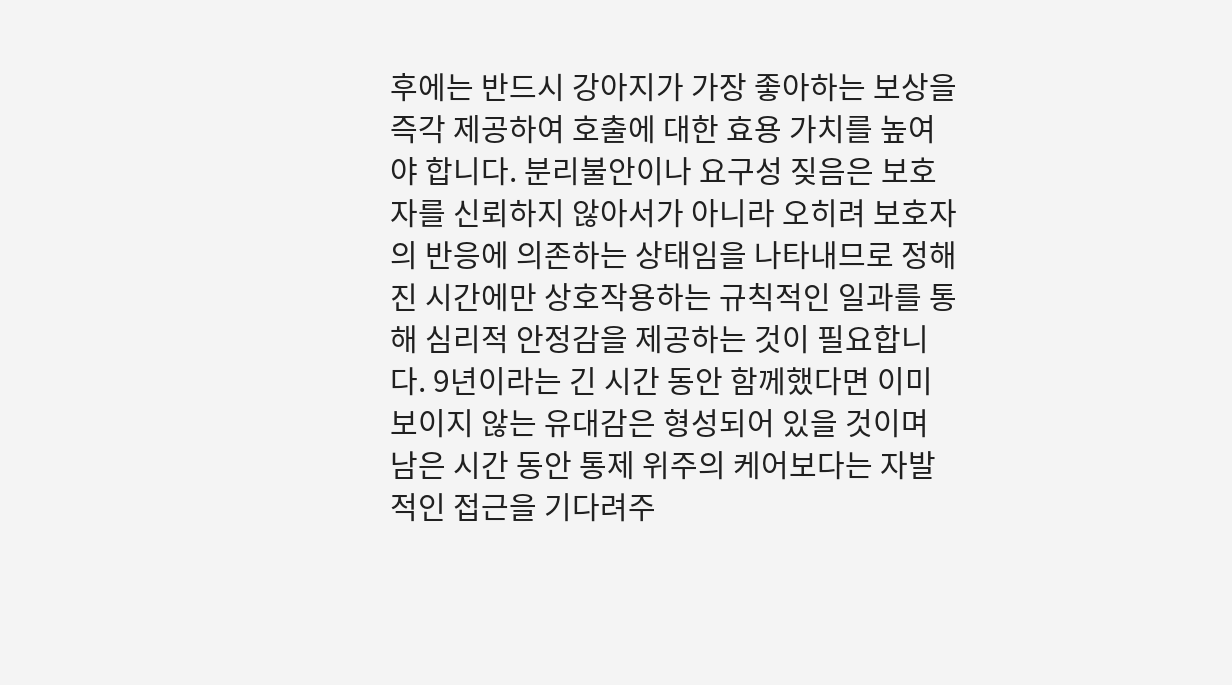후에는 반드시 강아지가 가장 좋아하는 보상을 즉각 제공하여 호출에 대한 효용 가치를 높여야 합니다. 분리불안이나 요구성 짖음은 보호자를 신뢰하지 않아서가 아니라 오히려 보호자의 반응에 의존하는 상태임을 나타내므로 정해진 시간에만 상호작용하는 규칙적인 일과를 통해 심리적 안정감을 제공하는 것이 필요합니다. 9년이라는 긴 시간 동안 함께했다면 이미 보이지 않는 유대감은 형성되어 있을 것이며 남은 시간 동안 통제 위주의 케어보다는 자발적인 접근을 기다려주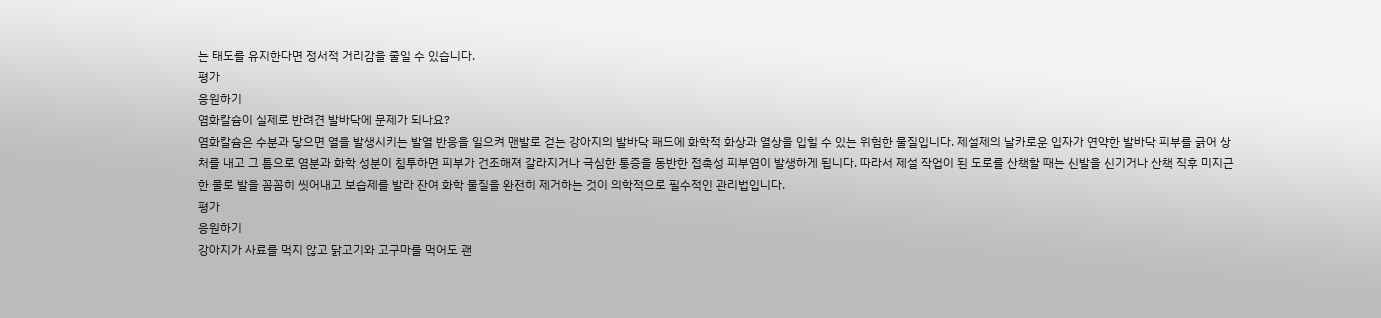는 태도를 유지한다면 정서적 거리감을 줄일 수 있습니다.
평가
응원하기
염화칼슘이 실제로 반려견 발바닥에 문제가 되나요?
염화칼슘은 수분과 닿으면 열을 발생시키는 발열 반응을 일으켜 맨발로 걷는 강아지의 발바닥 패드에 화학적 화상과 열상을 입힐 수 있는 위험한 물질입니다. 제설제의 날카로운 입자가 연약한 발바닥 피부를 긁어 상처를 내고 그 틈으로 염분과 화학 성분이 침투하면 피부가 건조해져 갈라지거나 극심한 통증을 동반한 접촉성 피부염이 발생하게 됩니다. 따라서 제설 작업이 된 도로를 산책할 때는 신발을 신기거나 산책 직후 미지근한 물로 발을 꼼꼼히 씻어내고 보습제를 발라 잔여 화학 물질을 완전히 제거하는 것이 의학적으로 필수적인 관리법입니다.
평가
응원하기
강아지가 사료를 먹지 않고 닭고기와 고구마를 먹어도 괜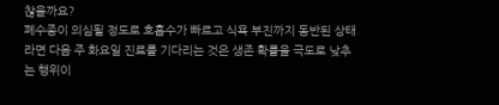찮을까요?
폐수종이 의심될 정도로 호흡수가 빠르고 식욕 부진까지 동반된 상태라면 다음 주 화요일 진료를 기다리는 것은 생존 확률을 극도로 낮추는 행위이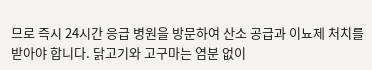므로 즉시 24시간 응급 병원을 방문하여 산소 공급과 이뇨제 처치를 받아야 합니다. 닭고기와 고구마는 염분 없이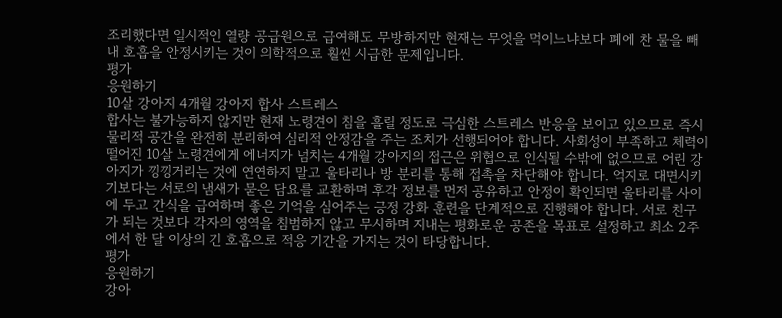조리했다면 일시적인 열량 공급원으로 급여해도 무방하지만 현재는 무엇을 먹이느냐보다 폐에 찬 물을 빼내 호흡을 안정시키는 것이 의학적으로 훨씬 시급한 문제입니다.
평가
응원하기
10살 강아지 4개월 강아지 합사 스트레스
합사는 불가능하지 않지만 현재 노령견이 침을 흘릴 정도로 극심한 스트레스 반응을 보이고 있으므로 즉시 물리적 공간을 완전히 분리하여 심리적 안정감을 주는 조치가 선행되어야 합니다. 사회성이 부족하고 체력이 떨어진 10살 노령견에게 에너지가 넘치는 4개월 강아지의 접근은 위협으로 인식될 수밖에 없으므로 어린 강아지가 낑낑거리는 것에 연연하지 말고 울타리나 방 분리를 통해 접촉을 차단해야 합니다. 억지로 대면시키기보다는 서로의 냄새가 묻은 담요를 교환하며 후각 정보를 먼저 공유하고 안정이 확인되면 울타리를 사이에 두고 간식을 급여하며 좋은 기억을 심어주는 긍정 강화 훈련을 단계적으로 진행해야 합니다. 서로 친구가 되는 것보다 각자의 영역을 침범하지 않고 무시하며 지내는 평화로운 공존을 목표로 설정하고 최소 2주에서 한 달 이상의 긴 호흡으로 적응 기간을 가지는 것이 타당합니다.
평가
응원하기
강아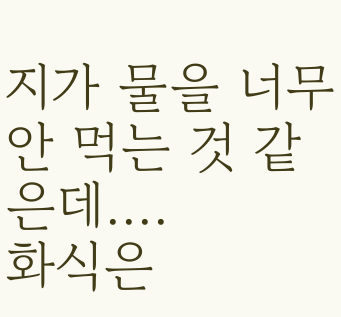지가 물을 너무 안 먹는 것 같은데....
화식은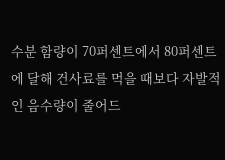수분 함량이 70퍼센트에서 80퍼센트에 달해 건사료를 먹을 때보다 자발적인 음수량이 줄어드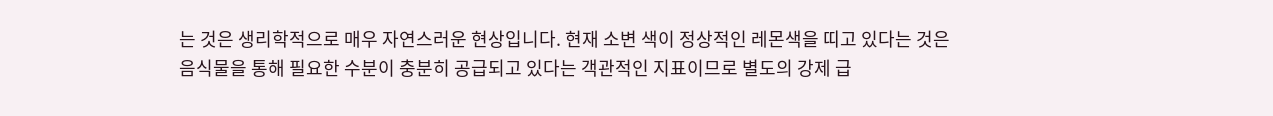는 것은 생리학적으로 매우 자연스러운 현상입니다. 현재 소변 색이 정상적인 레몬색을 띠고 있다는 것은 음식물을 통해 필요한 수분이 충분히 공급되고 있다는 객관적인 지표이므로 별도의 강제 급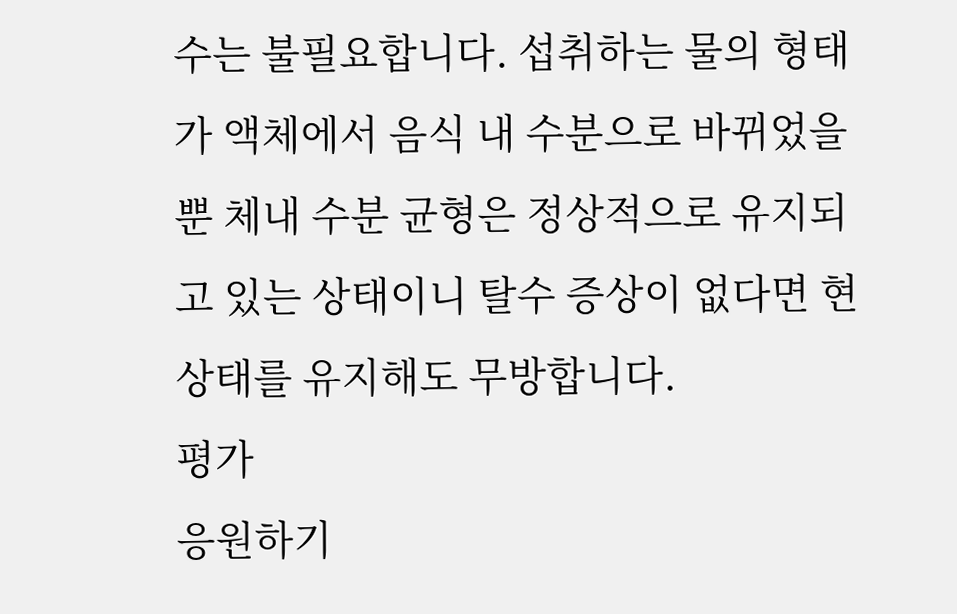수는 불필요합니다. 섭취하는 물의 형태가 액체에서 음식 내 수분으로 바뀌었을 뿐 체내 수분 균형은 정상적으로 유지되고 있는 상태이니 탈수 증상이 없다면 현 상태를 유지해도 무방합니다.
평가
응원하기